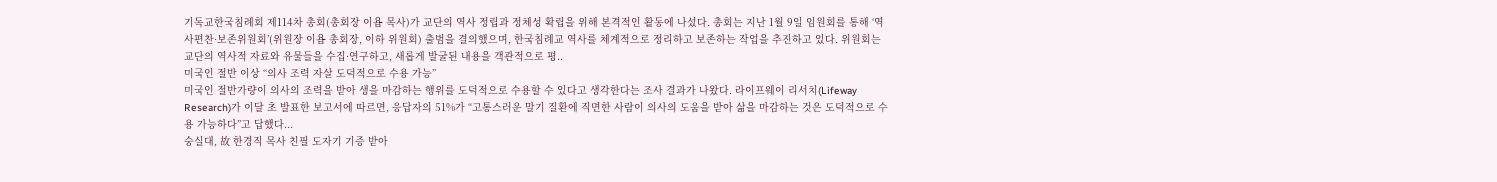기독교한국침례회 제114차 총회(총회장 이욥 목사)가 교단의 역사 정립과 정체성 확립을 위해 본격적인 활동에 나섰다. 총회는 지난 1월 9일 임원회를 통해 ‘역사편찬·보존위원회’(위원장 이욥 총회장, 이하 위원회) 출범을 결의했으며, 한국침례교 역사를 체계적으로 정리하고 보존하는 작업을 추진하고 있다. 위원회는 교단의 역사적 자료와 유물들을 수집·연구하고, 새롭게 발굴된 내용을 객관적으로 평..
미국인 절반 이상 “의사 조력 자살 도덕적으로 수용 가능”
미국인 절반가량이 의사의 조력을 받아 생을 마감하는 행위를 도덕적으로 수용할 수 있다고 생각한다는 조사 결과가 나왔다. 라이프웨이 리서치(Lifeway Research)가 이달 초 발표한 보고서에 따르면, 응답자의 51%가 “고통스러운 말기 질환에 직면한 사람이 의사의 도움을 받아 삶을 마감하는 것은 도덕적으로 수용 가능하다”고 답했다...
숭실대, 故 한경직 목사 친필 도자기 기증 받아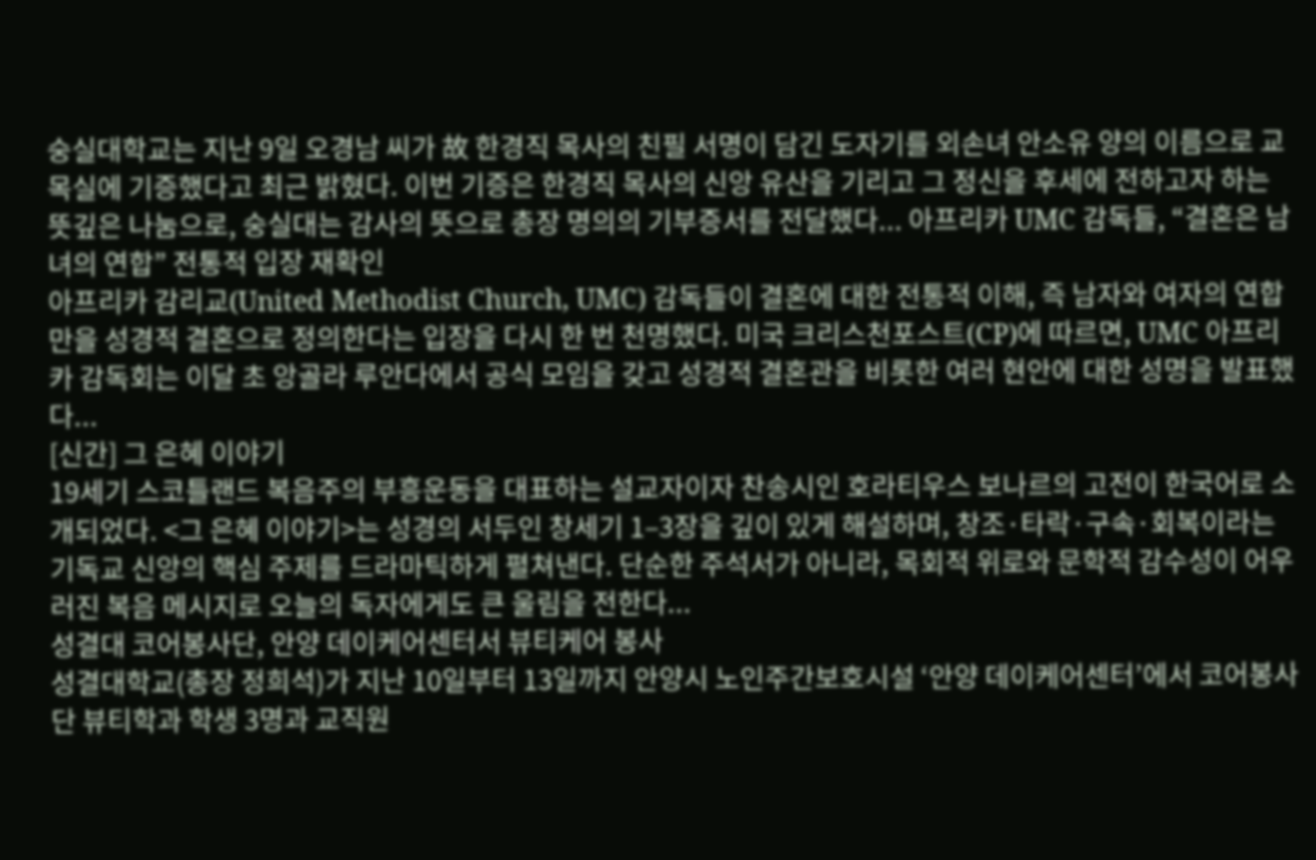숭실대학교는 지난 9일 오경남 씨가 故 한경직 목사의 친필 서명이 담긴 도자기를 외손녀 안소유 양의 이름으로 교목실에 기증했다고 최근 밝혔다. 이번 기증은 한경직 목사의 신앙 유산을 기리고 그 정신을 후세에 전하고자 하는 뜻깊은 나눔으로, 숭실대는 감사의 뜻으로 총장 명의의 기부증서를 전달했다... 아프리카 UMC 감독들, “결혼은 남녀의 연합” 전통적 입장 재확인
아프리카 감리교(United Methodist Church, UMC) 감독들이 결혼에 대한 전통적 이해, 즉 남자와 여자의 연합만을 성경적 결혼으로 정의한다는 입장을 다시 한 번 천명했다. 미국 크리스천포스트(CP)에 따르면, UMC 아프리카 감독회는 이달 초 앙골라 루안다에서 공식 모임을 갖고 성경적 결혼관을 비롯한 여러 현안에 대한 성명을 발표했다...
[신간] 그 은혜 이야기
19세기 스코틀랜드 복음주의 부흥운동을 대표하는 설교자이자 찬송시인 호라티우스 보나르의 고전이 한국어로 소개되었다. <그 은혜 이야기>는 성경의 서두인 창세기 1–3장을 깊이 있게 해설하며, 창조·타락·구속·회복이라는 기독교 신앙의 핵심 주제를 드라마틱하게 펼쳐낸다. 단순한 주석서가 아니라, 목회적 위로와 문학적 감수성이 어우러진 복음 메시지로 오늘의 독자에게도 큰 울림을 전한다...
성결대 코어봉사단, 안양 데이케어센터서 뷰티케어 봉사
성결대학교(총장 정희석)가 지난 10일부터 13일까지 안양시 노인주간보호시설 ‘안양 데이케어센터’에서 코어봉사단 뷰티학과 학생 3명과 교직원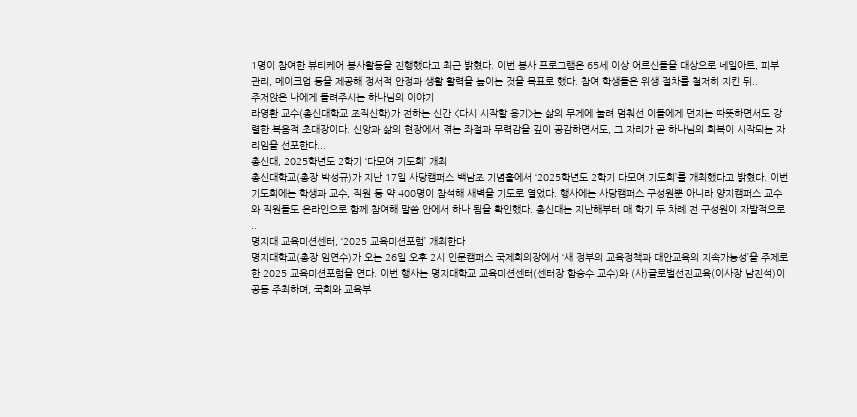1명이 참여한 뷰티케어 봉사활동을 진행했다고 최근 밝혔다. 이번 봉사 프로그램은 65세 이상 어르신들을 대상으로 네일아트, 피부 관리, 메이크업 등을 제공해 정서적 안정과 생활 활력을 높이는 것을 목표로 했다. 참여 학생들은 위생 절차를 철저히 지킨 뒤..
주저앉은 나에게 들려주시는 하나님의 이야기
라영환 교수(총신대학교 조직신학)가 전하는 신간 <다시 시작할 용기>는 삶의 무게에 눌려 멈춰선 이들에게 던지는 따뜻하면서도 강렬한 복음적 초대장이다. 신앙과 삶의 현장에서 겪는 좌절과 무력감을 깊이 공감하면서도, 그 자리가 곧 하나님의 회복이 시작되는 자리임을 선포한다...
총신대, 2025학년도 2학기 ‘다모여 기도회’ 개최
총신대학교(총장 박성규)가 지난 17일 사당캠퍼스 백남조 기념홀에서 ‘2025학년도 2학기 다모여 기도회’를 개최했다고 밝혔다. 이번 기도회에는 학생과 교수, 직원 등 약 400명이 참석해 새벽을 기도로 열었다. 행사에는 사당캠퍼스 구성원뿐 아니라 양지캠퍼스 교수와 직원들도 온라인으로 함께 참여해 말씀 안에서 하나 됨을 확인했다. 총신대는 지난해부터 매 학기 두 차례 전 구성원이 자발적으로 ..
명지대 교육미션센터, ‘2025 교육미션포럼’ 개최한다
명지대학교(총장 임연수)가 오는 26일 오후 2시 인문캠퍼스 국제회의장에서 ‘새 정부의 교육정책과 대안교육의 지속가능성’을 주제로 한 2025 교육미션포럼을 연다. 이번 행사는 명지대학교 교육미션센터(센터장 함승수 교수)와 (사)글로벌선진교육(이사장 남진석)이 공동 주최하며, 국회와 교육부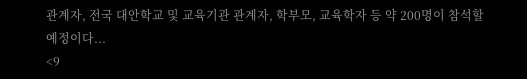관계자, 전국 대안학교 및 교육기관 관계자, 학부모, 교육학자 등 약 200명이 참석할 예정이다...
<9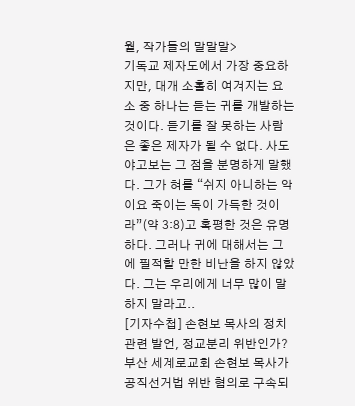월, 작가들의 말말말>
기독교 제자도에서 가장 중요하지만, 대개 소홀히 여겨지는 요소 중 하나는 듣는 귀를 개발하는 것이다. 듣기를 잘 못하는 사람은 좋은 제자가 될 수 없다. 사도 야고보는 그 점을 분명하게 말했다. 그가 혀를 “쉬지 아니하는 악이요 죽이는 독이 가득한 것이라”(약 3:8)고 혹평한 것은 유명하다. 그러나 귀에 대해서는 그에 필적할 만한 비난을 하지 않았다. 그는 우리에게 너무 많이 말하지 말라고..
[기자수첩] 손현보 목사의 정치 관련 발언, 정교분리 위반인가?
부산 세계로교회 손현보 목사가 공직선거법 위반 혐의로 구속되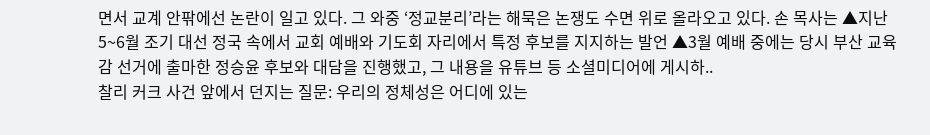면서 교계 안팎에선 논란이 일고 있다. 그 와중 ‘정교분리’라는 해묵은 논쟁도 수면 위로 올라오고 있다. 손 목사는 ▲지난 5~6월 조기 대선 정국 속에서 교회 예배와 기도회 자리에서 특정 후보를 지지하는 발언 ▲3월 예배 중에는 당시 부산 교육감 선거에 출마한 정승윤 후보와 대담을 진행했고, 그 내용을 유튜브 등 소셜미디어에 게시하..
찰리 커크 사건 앞에서 던지는 질문: 우리의 정체성은 어디에 있는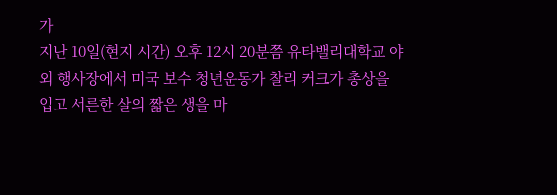가
지난 10일(현지 시간) 오후 12시 20분쯤 유타밸리대학교 야외 행사장에서 미국 보수 청년운동가 찰리 커크가 총상을 입고 서른한 살의 짧은 생을 마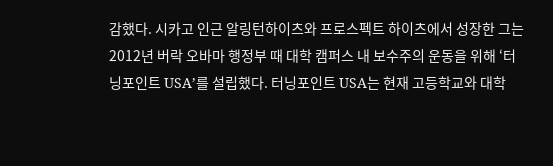감했다. 시카고 인근 알링턴하이츠와 프로스펙트 하이츠에서 성장한 그는 2012년 버락 오바마 행정부 때 대학 캠퍼스 내 보수주의 운동을 위해 ‘터닝포인트 USA’를 설립했다. 터닝포인트 USA는 현재 고등학교와 대학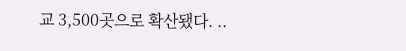교 3,500곳으로 확산됐다. ..